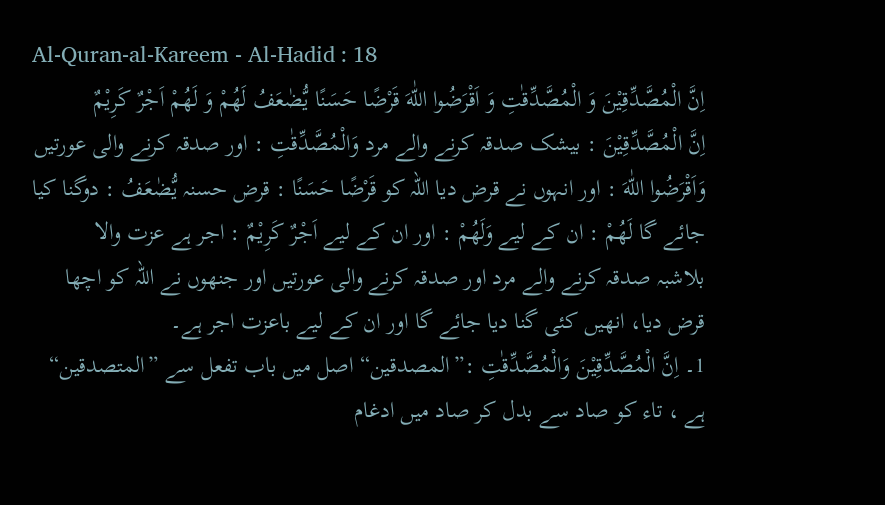Al-Quran-al-Kareem - Al-Hadid : 18
اِنَّ الْمُصَّدِّقِیْنَ وَ الْمُصَّدِّقٰتِ وَ اَقْرَضُوا اللّٰهَ قَرْضًا حَسَنًا یُّضٰعَفُ لَهُمْ وَ لَهُمْ اَجْرٌ كَرِیْمٌ
اِنَّ الْمُصَّدِّقِيْنَ : بیشک صدقہ کرنے والے مرد وَالْمُصَّدِّقٰتِ : اور صدقہ کرنے والی عورتیں وَاَقْرَضُوا اللّٰهَ : اور انہوں نے قرض دیا اللہ کو قَرْضًا حَسَنًا : قرض حسنہ يُّضٰعَفُ : دوگنا کیا جائے گا لَهُمْ : ان کے لیے وَلَهُمْ : اور ان کے لیے اَجْرٌ كَرِيْمٌ : اجر ہے عزت والا
بلاشبہ صدقہ کرنے والے مرد اور صدقہ کرنے والی عورتیں اور جنھوں نے اللہ کو اچھا قرض دیا، انھیں کئی گنا دیا جائے گا اور ان کے لیے باعزت اجر ہے۔
1۔ اِنَّ الْمُصَّدِّقِیْنَ وَالْمُصَّدِّقٰتِ :”المصدقین“ اصل میں باب تفعل سے ”المتصدقین“ ہے ، تاء کو صاد سے بدل کر صاد میں ادغام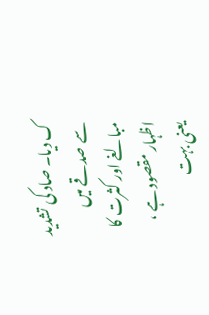ک دیا۔ صاد کی تشدید سے صدقے میں مبالغے اور کثرت کا اظہار مقصود ہے ، یعنی بہت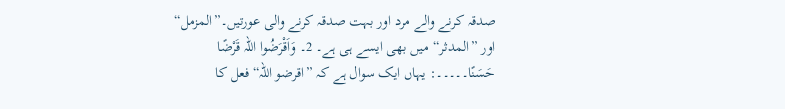صدقہ کرنے والے مرد اور بہت صدقہ کرنے والی عورتیں۔”المزمل“ اور ”المدثر“ میں بھی ایسے ہی ہے۔ 2۔ وَاَقْرَضُوا اللہ قَرْضًا حَسَنًا۔۔۔۔۔: یہاں ایک سوال ہے کہ ”اقرضو اللہ“ فعل کا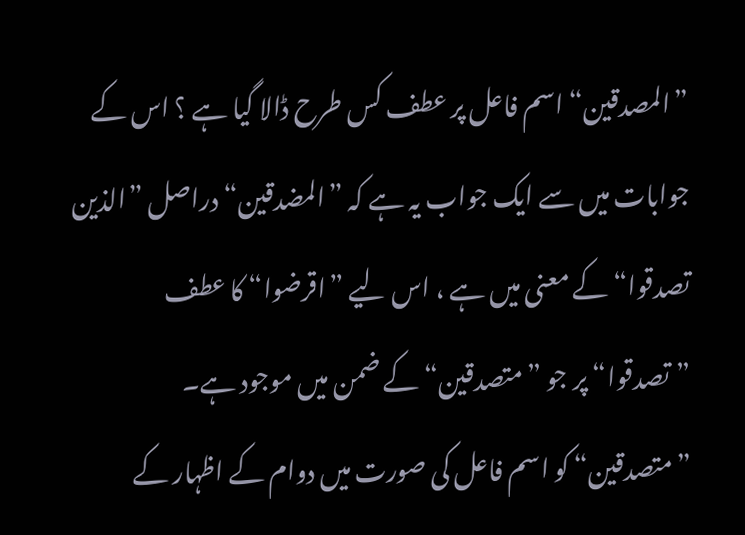”المصدقین“ اسم فاعل پر عطف کس طرح ڈالا گیا ہے ؟ اس کے جوابات میں سے ایک جواب یہ ہے کہ ”المضدقین“ دراصل ”الذین تصدقوا“ کے معنی میں ہے ، اس لیے ”اقرضوا“ کا عطف ”تصدقوا“ پر جو ”متصدقین“ کے ضمن میں موجود ہے۔ ”متصدقین“ کو اسم فاعل کی صورت میں دوام کے اظہار کے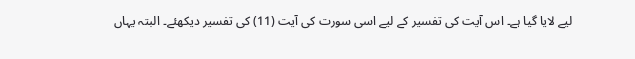لیے لایا گیا ہے۔ اس آیت کی تفسیر کے لیے اسی سورت کی آیت (11) کی تفسیر دیکھئے۔ البتہ یہاں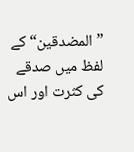”المضدقین“ کے لفظ میں صدقے کی کثرت اور اس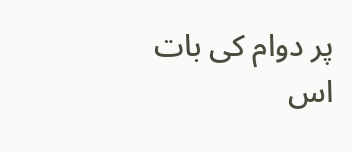پر دوام کی بات اس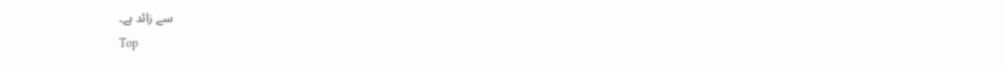سے زائد ہے۔
Top